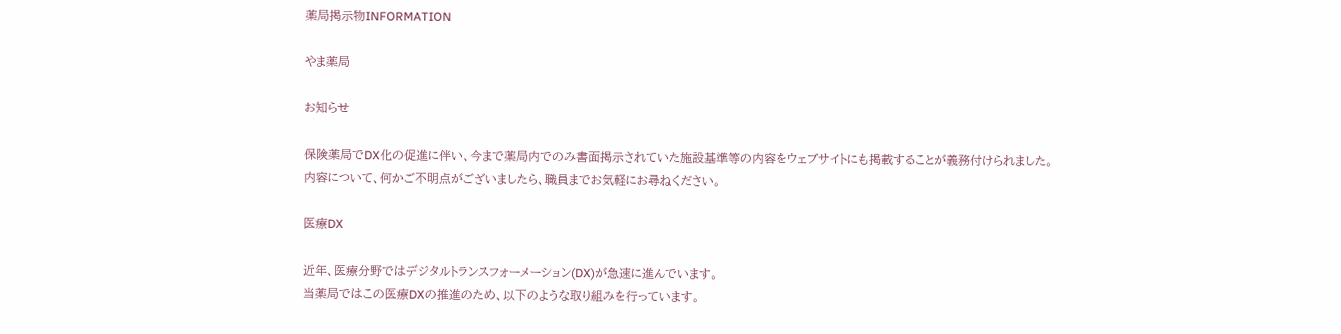薬局掲示物INFORMATION

やま薬局

お知らせ

保険薬局でDX化の促進に伴い、今まで薬局内でのみ書面掲示されていた施設基準等の内容をウェブサイトにも掲載することが義務付けられました。
内容について、何かご不明点がございましたら、職員までお気軽にお尋ねください。

医療DX

近年、医療分野ではデジタルトランスフォーメーション(DX)が急速に進んでいます。
当薬局ではこの医療DXの推進のため、以下のような取り組みを行っています。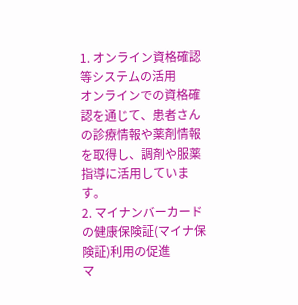1. オンライン資格確認等システムの活用
オンラインでの資格確認を通じて、患者さんの診療情報や薬剤情報を取得し、調剤や服薬指導に活用しています。
2. マイナンバーカードの健康保険証(マイナ保険証)利用の促進
マ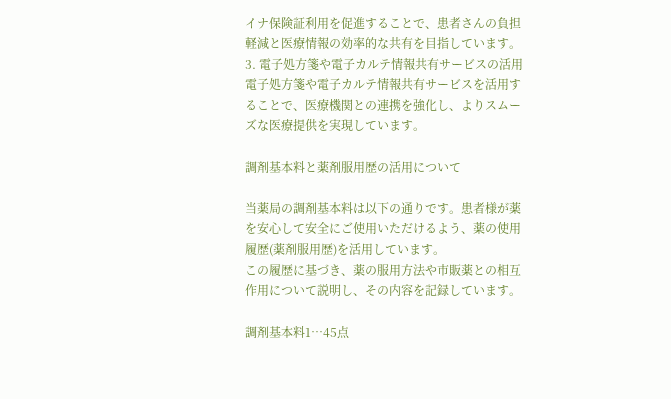イナ保険証利用を促進することで、患者さんの負担軽減と医療情報の効率的な共有を目指しています。
3. 電子処方箋や電子カルテ情報共有サービスの活用
電子処方箋や電子カルテ情報共有サービスを活用することで、医療機関との連携を強化し、よりスムーズな医療提供を実現しています。

調剤基本料と薬剤服用歴の活用について

当薬局の調剤基本料は以下の通りです。患者様が薬を安心して安全にご使用いただけるよう、薬の使用履歴(薬剤服用歴)を活用しています。
この履歴に基づき、薬の服用方法や市販薬との相互作用について説明し、その内容を記録しています。

調剤基本料1…45点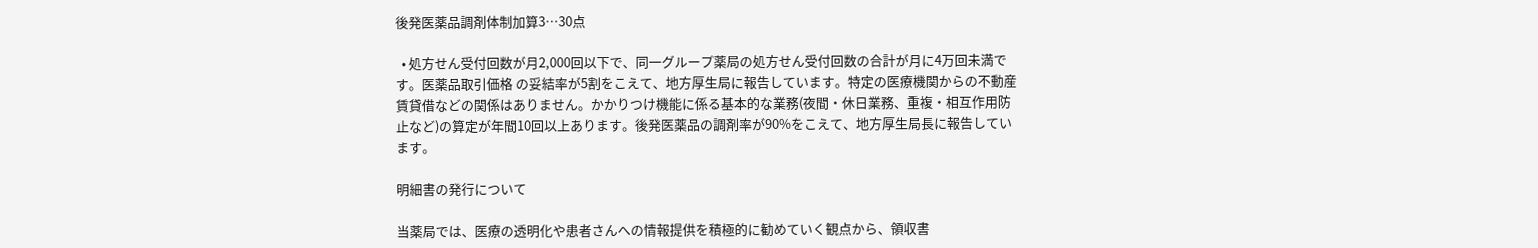後発医薬品調剤体制加算3…30点

  • 処方せん受付回数が月2,000回以下で、同一グループ薬局の処方せん受付回数の合計が月に4万回未満です。医薬品取引価格 の妥結率が5割をこえて、地方厚生局に報告しています。特定の医療機関からの不動産賃貸借などの関係はありません。かかりつけ機能に係る基本的な業務(夜間・休日業務、重複・相互作用防止など)の算定が年間10回以上あります。後発医薬品の調剤率が90%をこえて、地方厚生局長に報告しています。

明細書の発行について

当薬局では、医療の透明化や患者さんへの情報提供を積極的に勧めていく観点から、領収書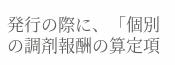発行の際に、「個別の調剤報酬の算定項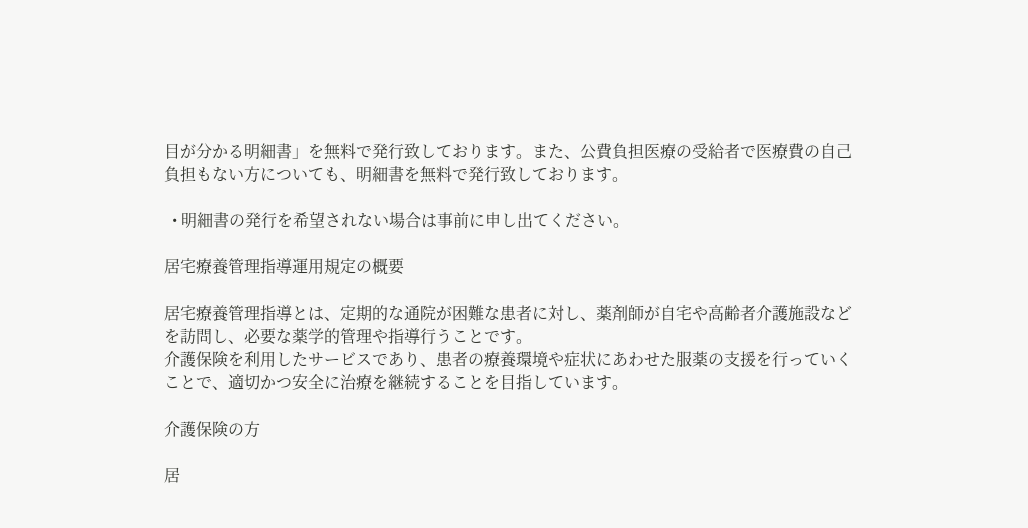目が分かる明細書」を無料で発行致しております。また、公費負担医療の受給者で医療費の自己負担もない方についても、明細書を無料で発行致しております。

  • 明細書の発行を希望されない場合は事前に申し出てください。

居宅療養管理指導運用規定の概要

居宅療養管理指導とは、定期的な通院が困難な患者に対し、薬剤師が自宅や高齢者介護施設などを訪問し、必要な薬学的管理や指導行うことです。
介護保険を利用したサービスであり、患者の療養環境や症状にあわせた服薬の支援を行っていくことで、適切かつ安全に治療を継続することを目指しています。

介護保険の方

居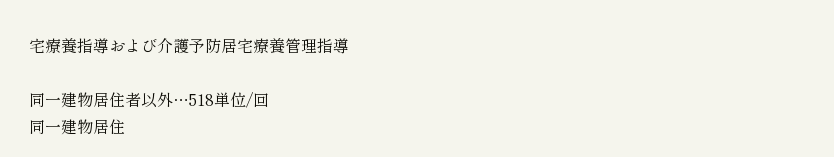宅療養指導および介護予防居宅療養管理指導

同一建物居住者以外…518単位/回
同一建物居住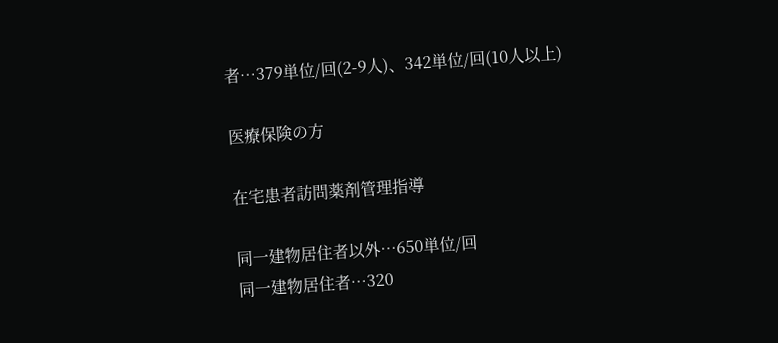者…379単位/回(2-9人)、342単位/回(10人以上)

医療保険の方

在宅患者訪問薬剤管理指導

同一建物居住者以外…650単位/回
同一建物居住者…320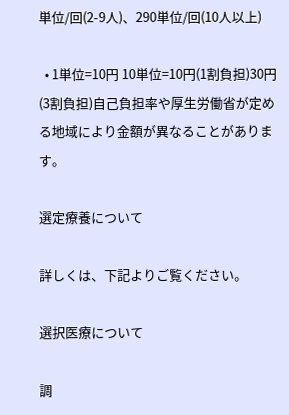単位/回(2-9人)、290単位/回(10人以上)

  • 1単位=10円 10単位=10円(1割負担)30円(3割負担)自己負担率や厚生労働省が定める地域により金額が異なることがあります。

選定療養について

詳しくは、下記よりご覧ください。

選択医療について

調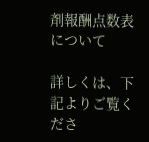剤報酬点数表について

詳しくは、下記よりご覧くださ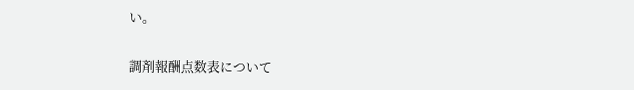い。

調剤報酬点数表について